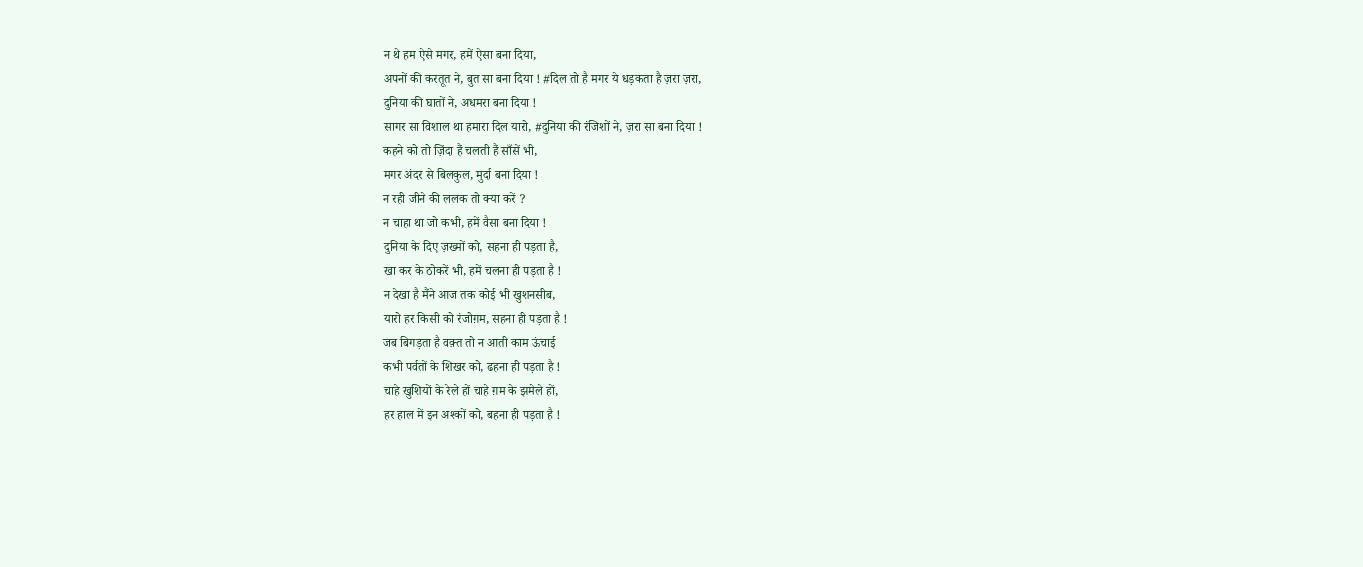न थे हम ऐसे मगर, हमें ऐसा बना दिया,
अपनों की करतूत ने, बुत सा बना दिया ! #दिल तो है मगर ये धड़कता है ज़रा ज़रा,
दुनिया की घातों ने, अधमरा बना दिया !
सागर सा विशाल था हमारा दिल यारो, #दुनिया की रंजिशों ने, ज़रा सा बना दिया !
कहने को तो ज़िंदा हैं चलती हैं साँसें भी,
मगर अंदर से बिलकुल, मुर्दा बना दिया !
न रही जीने की ललक तो क्या करें ?
न चाहा था जो कभी, हमें वैसा बना दिया !
दुनिया के दिए ज़ख्मों को, सहना ही पड़ता है,
खा कर के ठोकरें भी, हमें चलना ही पड़ता है !
न देखा है मैंने आज तक कोई भी खुशनसीब,
यारो हर किसी को रंजोग़म, सहना ही पड़ता है !
जब बिगड़ता है वक़्त तो न आती काम ऊंचाई
कभी पर्वतों के शिखर को, ढहना ही पड़ता है !
चाहे खुशियों के रेले हों चाहे ग़म के झमेले हों,
हर हाल में इन अश्कों को, बहना ही पड़ता है !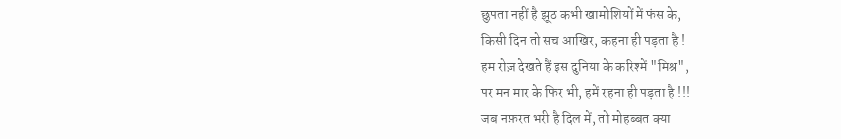छुपता नहीं है झूठ कभी खामोशियों में फंस के,
किसी दिन तो सच आखिर, कहना ही पड़ता है !
हम रोज़ देखते हैं इस दुनिया के करिश्में "मिश्र",
पर मन मार के फिर भी, हमें रहना ही पड़ता है !!!
जब नफ़रत भरी है दिल में, तो मोहब्बत क्या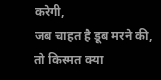करेगी,
जब चाहत है डूब मरने की, तो किस्मत क्या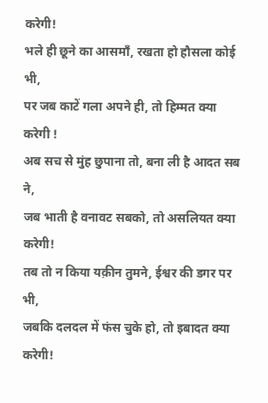करेगी!
भले ही छूने का आसमाँ, रखता हो हौसला कोई भी,
पर जब काटें गला अपने ही, तो हिम्मत क्या करेगी !
अब सच से मुंह छुपाना तो, बना ली है आदत सब ने,
जब भाती है वनावट सबको, तो असलियत क्या करेगी!
तब तो न किया यक़ीन तुमने, ईश्वर की डगर पर भी,
जबकि दलदल में फंस चुके हो, तो इबादत क्या करेगी!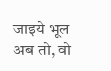जाइये भूल अब तो, वो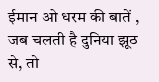ईमान ओ धरम की बातें ,
जब चलती है दुनिया झूठ से, तो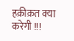हक़ीक़त क्या करेगी !!!